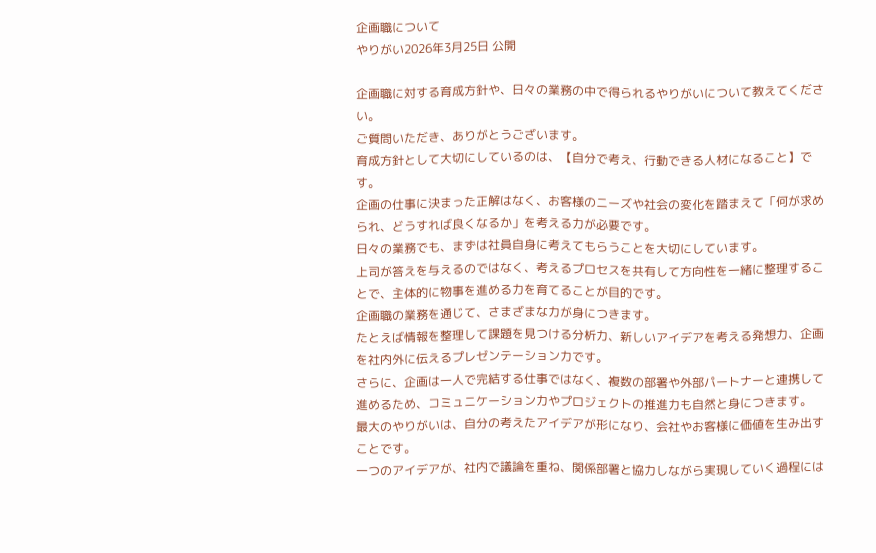企画職について
やりがい2026年3月25日 公開

企画職に対する育成方針や、日々の業務の中で得られるやりがいについて教えてください。
ご質問いただき、ありがとうございます。
育成方針として大切にしているのは、【自分で考え、行動できる人材になること】です。
企画の仕事に決まった正解はなく、お客様のニーズや社会の変化を踏まえて「何が求められ、どうすれば良くなるか」を考える力が必要です。
日々の業務でも、まずは社員自身に考えてもらうことを大切にしています。
上司が答えを与えるのではなく、考えるプロセスを共有して方向性を一緒に整理することで、主体的に物事を進める力を育てることが目的です。
企画職の業務を通じて、さまざまな力が身につきます。
たとえば情報を整理して課題を見つける分析力、新しいアイデアを考える発想力、企画を社内外に伝えるプレゼンテーション力です。
さらに、企画は一人で完結する仕事ではなく、複数の部署や外部パートナーと連携して進めるため、コミュニケーション力やプロジェクトの推進力も自然と身につきます。
最大のやりがいは、自分の考えたアイデアが形になり、会社やお客様に価値を生み出すことです。
一つのアイデアが、社内で議論を重ね、関係部署と協力しながら実現していく過程には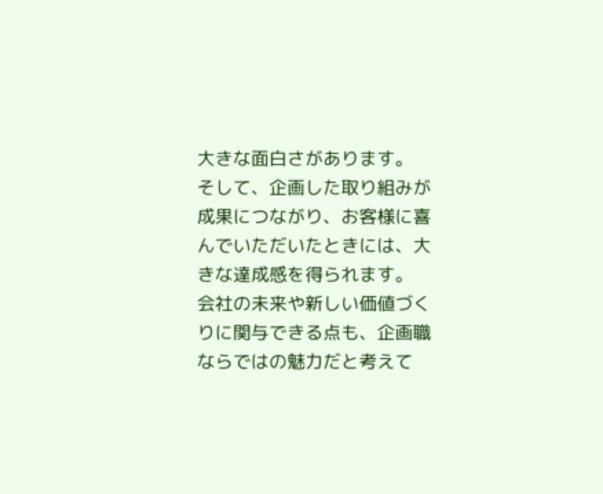大きな面白さがあります。
そして、企画した取り組みが成果につながり、お客様に喜んでいただいたときには、大きな達成感を得られます。
会社の未来や新しい価値づくりに関与できる点も、企画職ならではの魅力だと考えて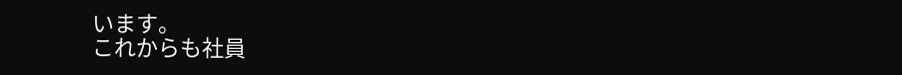います。
これからも社員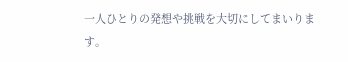一人ひとりの発想や挑戦を大切にしてまいります。